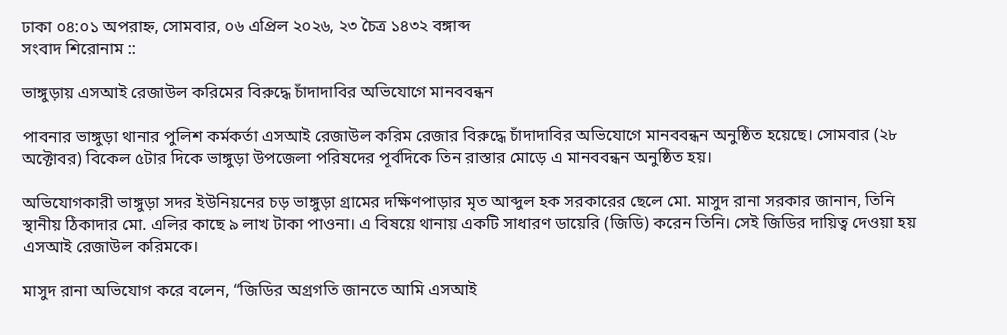ঢাকা ০৪:০১ অপরাহ্ন, সোমবার, ০৬ এপ্রিল ২০২৬, ২৩ চৈত্র ১৪৩২ বঙ্গাব্দ
সংবাদ শিরোনাম ::

ভাঙ্গুড়ায় এসআই রেজাউল করিমের বিরুদ্ধে চাঁদাদাবির অভিযোগে মানববন্ধন

পাবনার ভাঙ্গুড়া থানার পুলিশ কর্মকর্তা এসআই রেজাউল করিম রেজার বিরুদ্ধে চাঁদাদাবির অভিযোগে মানববন্ধন অনুষ্ঠিত হয়েছে। সোমবার (২৮ অক্টোবর) বিকেল ৫টার দিকে ভাঙ্গুড়া উপজেলা পরিষদের পূর্বদিকে তিন রাস্তার মোড়ে এ মানববন্ধন অনুষ্ঠিত হয়।

অভিযোগকারী ভাঙ্গুড়া সদর ইউনিয়নের চড় ভাঙ্গুড়া গ্রামের দক্ষিণপাড়ার মৃত আব্দুল হক সরকারের ছেলে মো. মাসুদ রানা সরকার জানান, তিনি স্থানীয় ঠিকাদার মো. এলির কাছে ৯ লাখ টাকা পাওনা। এ বিষয়ে থানায় একটি সাধারণ ডায়েরি (জিডি) করেন তিনি। সেই জিডির দায়িত্ব দেওয়া হয় এসআই রেজাউল করিমকে।

মাসুদ রানা অভিযোগ করে বলেন, “জিডির অগ্রগতি জানতে আমি এসআই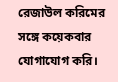রেজাউল করিমের সঙ্গে কয়েকবার যোগাযোগ করি।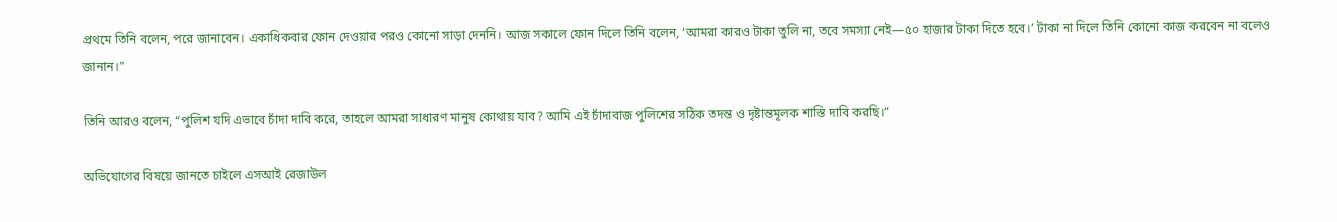প্রথমে তিনি বলেন, পরে জানাবেন। একাধিকবার ফোন দেওয়ার পরও কোনো সাড়া দেননি। আজ সকালে ফোন দিলে তিনি বলেন, ‘আমরা কারও টাকা তুলি না, তবে সমস্যা নেই—৫০ হাজার টাকা দিতে হবে।’ টাকা না দিলে তিনি কোনো কাজ করবেন না বলেও জানান।”

তিনি আরও বলেন, “পুলিশ যদি এভাবে চাঁদা দাবি করে, তাহলে আমরা সাধারণ মানুষ কোথায় যাব? আমি এই চাঁদাবাজ পুলিশের সঠিক তদন্ত ও দৃষ্টান্তমূলক শাস্তি দাবি করছি।”

অভিযোগের বিষয়ে জানতে চাইলে এসআই রেজাউল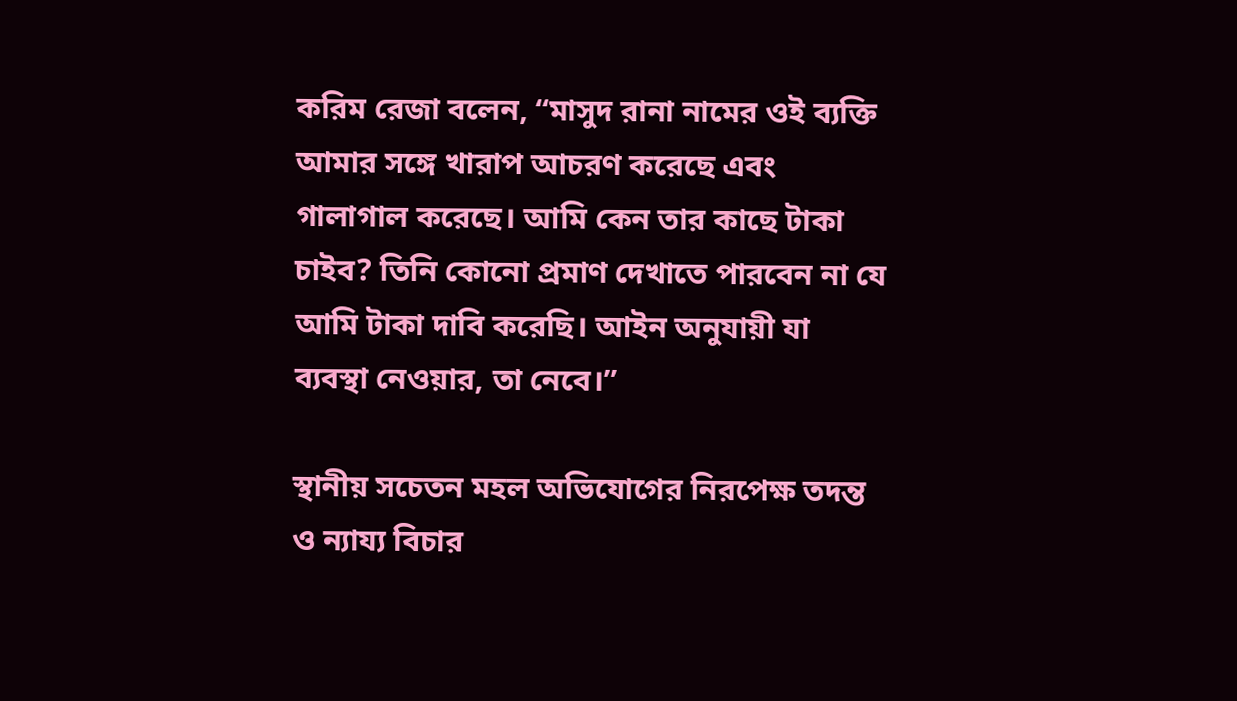করিম রেজা বলেন, “মাসুদ রানা নামের ওই ব্যক্তি আমার সঙ্গে খারাপ আচরণ করেছে এবং গালাগাল করেছে। আমি কেন তার কাছে টাকা চাইব? তিনি কোনো প্রমাণ দেখাতে পারবেন না যে আমি টাকা দাবি করেছি। আইন অনুযায়ী যা ব্যবস্থা নেওয়ার, তা নেবে।”

স্থানীয় সচেতন মহল অভিযোগের নিরপেক্ষ তদন্ত ও ন্যায্য বিচার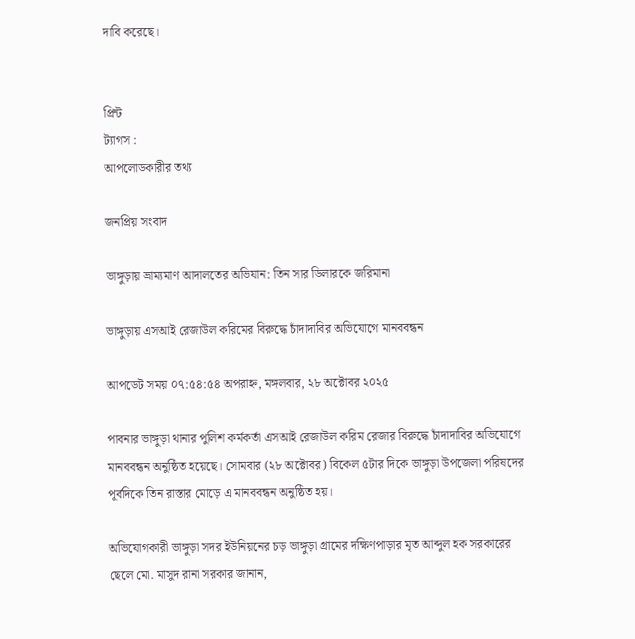দাবি করেছে।


প্রিন্ট
ট্যাগস :
আপলোডকারীর তথ্য

জনপ্রিয় সংবাদ

ভাঙ্গুড়ায় ভ্রাম্যমাণ আদালতের অভিযান: তিন সার ডিলারকে জরিমানা

ভাঙ্গুড়ায় এসআই রেজাউল করিমের বিরুদ্ধে চাঁদাদাবির অভিযোগে মানববন্ধন

আপডেট সময় ০৭:৫৪:৫৪ অপরাহ্ন, মঙ্গলবার, ২৮ অক্টোবর ২০২৫

পাবনার ভাঙ্গুড়া থানার পুলিশ কর্মকর্তা এসআই রেজাউল করিম রেজার বিরুদ্ধে চাঁদাদাবির অভিযোগে মানববন্ধন অনুষ্ঠিত হয়েছে। সোমবার (২৮ অক্টোবর) বিকেল ৫টার দিকে ভাঙ্গুড়া উপজেলা পরিষদের পূর্বদিকে তিন রাস্তার মোড়ে এ মানববন্ধন অনুষ্ঠিত হয়।

অভিযোগকারী ভাঙ্গুড়া সদর ইউনিয়নের চড় ভাঙ্গুড়া গ্রামের দক্ষিণপাড়ার মৃত আব্দুল হক সরকারের ছেলে মো. মাসুদ রানা সরকার জানান,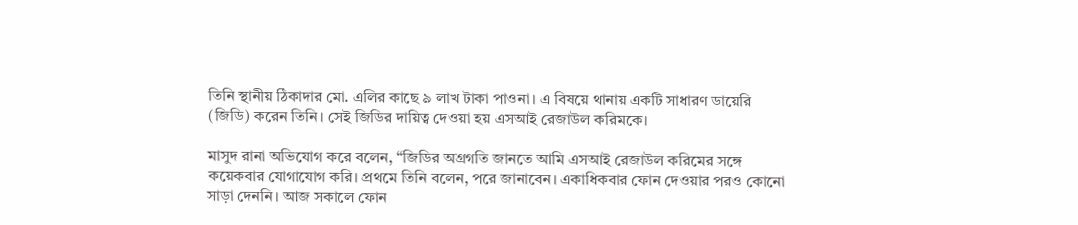তিনি স্থানীয় ঠিকাদার মো. এলির কাছে ৯ লাখ টাকা পাওনা। এ বিষয়ে থানায় একটি সাধারণ ডায়েরি (জিডি) করেন তিনি। সেই জিডির দায়িত্ব দেওয়া হয় এসআই রেজাউল করিমকে।

মাসুদ রানা অভিযোগ করে বলেন, “জিডির অগ্রগতি জানতে আমি এসআই রেজাউল করিমের সঙ্গে কয়েকবার যোগাযোগ করি। প্রথমে তিনি বলেন, পরে জানাবেন। একাধিকবার ফোন দেওয়ার পরও কোনো সাড়া দেননি। আজ সকালে ফোন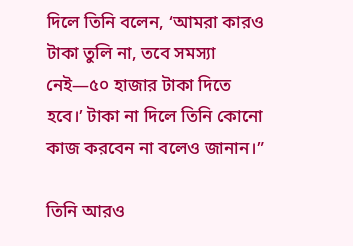দিলে তিনি বলেন, ‘আমরা কারও টাকা তুলি না, তবে সমস্যা নেই—৫০ হাজার টাকা দিতে হবে।’ টাকা না দিলে তিনি কোনো কাজ করবেন না বলেও জানান।”

তিনি আরও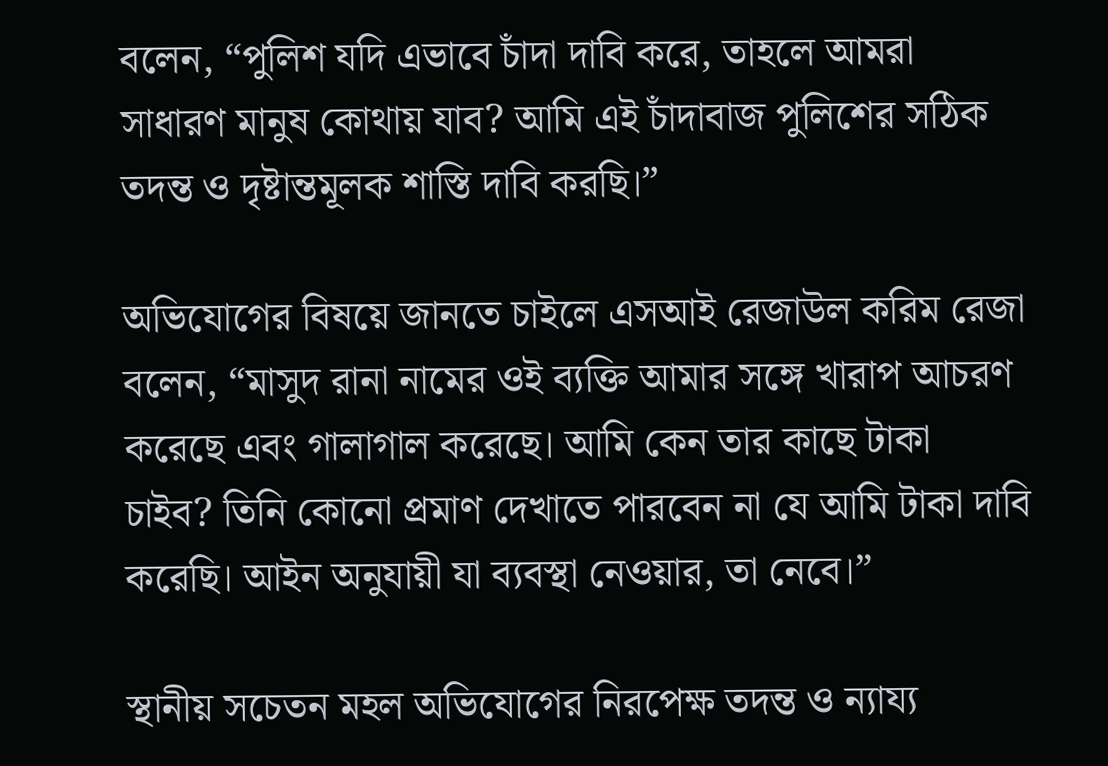বলেন, “পুলিশ যদি এভাবে চাঁদা দাবি করে, তাহলে আমরা সাধারণ মানুষ কোথায় যাব? আমি এই চাঁদাবাজ পুলিশের সঠিক তদন্ত ও দৃষ্টান্তমূলক শাস্তি দাবি করছি।”

অভিযোগের বিষয়ে জানতে চাইলে এসআই রেজাউল করিম রেজা বলেন, “মাসুদ রানা নামের ওই ব্যক্তি আমার সঙ্গে খারাপ আচরণ করেছে এবং গালাগাল করেছে। আমি কেন তার কাছে টাকা চাইব? তিনি কোনো প্রমাণ দেখাতে পারবেন না যে আমি টাকা দাবি করেছি। আইন অনুযায়ী যা ব্যবস্থা নেওয়ার, তা নেবে।”

স্থানীয় সচেতন মহল অভিযোগের নিরপেক্ষ তদন্ত ও ন্যায্য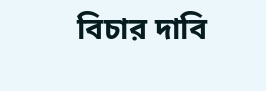বিচার দাবি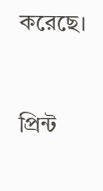করেছে।


প্রিন্ট